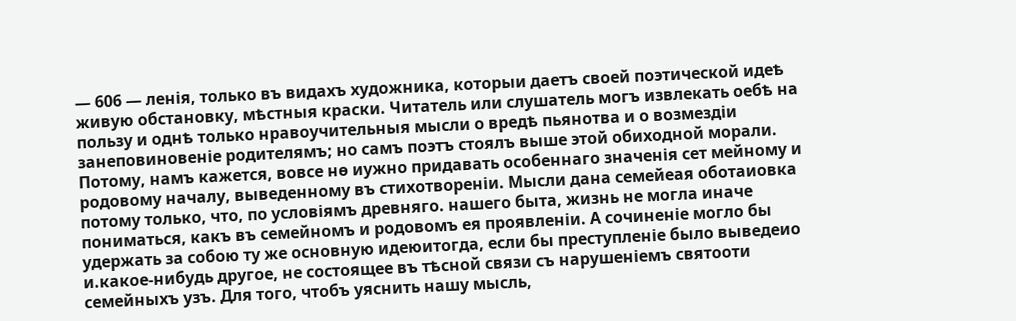— 606 — ленія, только въ видахъ художника, которыи даетъ своей поэтической идеѣ живую обстановку, мѣстныя краски. Читатель или слушатель могъ извлекать оебѣ на пользу и однѣ только нравоучительныя мысли о вредѣ пьянотва и о возмездіи занеповиновеніе родителямъ; но самъ поэтъ стоялъ выше этой обиходной морали. Потому, намъ кажется, вовсе нѳ иужно придавать особеннаго значенія сет мейному и родовому началу, выведенному въ стихотвореніи. Мысли дана семейеая оботаиовка потому только, что, по условіямъ древняго. нашего быта, жизнь не могла иначе пониматься, какъ въ семейномъ и родовомъ ея проявленіи. А сочиненіе могло бы удержать за собою ту же основную идеюитогда, если бы преступленіе было выведеио и.какое-нибудь другое, не состоящее въ тѣсной связи съ нарушеніемъ святооти семейныхъ узъ. Для того, чтобъ уяснить нашу мысль,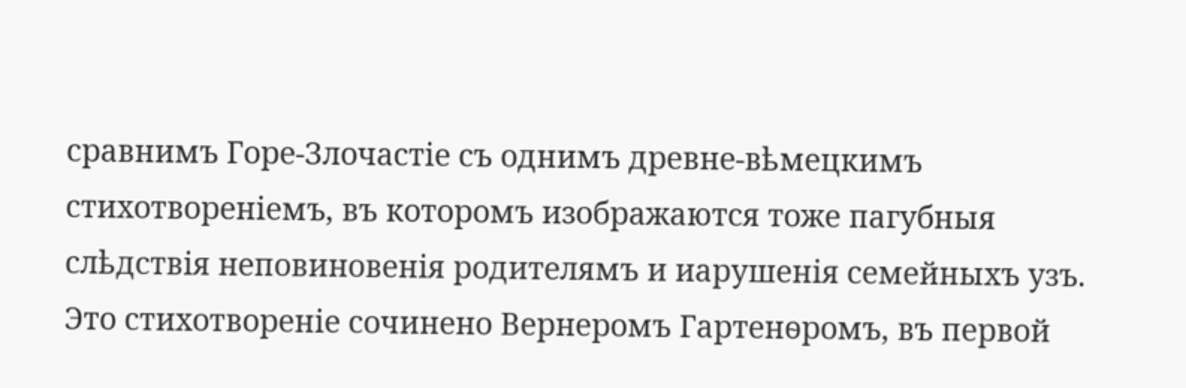сравнимъ Горе-Злочастіе съ однимъ древне-вѣмецкимъ стихотвореніемъ, въ которомъ изображаются тоже пагубныя слѣдствія неповиновенія родителямъ и иарушенія семейныхъ узъ. Это стихотвореніе сочинено Вернеромъ Гартенѳромъ, въ первой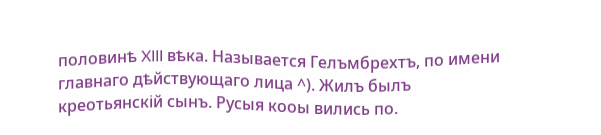половинѣ XIII вѣка. Называется Гелъмбрехтъ, по имени главнаго дѣйствующаго лица ^). Жилъ былъ креотьянскій сынъ. Русыя кооы вились по.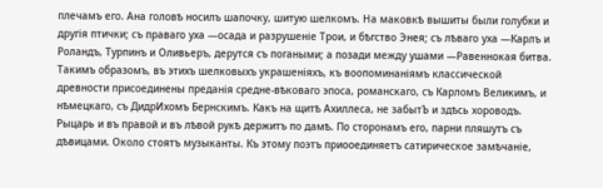плечамъ его. Ана головѣ носилъ шапочку, шитую шелкомъ. На маковкѣ вышиты были голубки и другія птички; съ праваго уха —осада и разрушеніе Трои, и бѣгство Энея; съ лѣваго уха —Карлъ и Роландъ, Турпинъ и Оливьеръ, дерутся съ погаными; а позади между ушами —Равеннокая битва. Такимъ образомъ, въ этихъ шелковыхъ украшеніяхъ, къ воопоминаніямъ классической древности присоединены преданія средне-вѣковаго эпоса, романскаго, съ Карломъ Великимъ, и нѣмецкаго, съ ДидрИхомъ Бернскимъ. Какъ на щитѣ Ахиллеса, не забытЪ и здѣсь хороводъ. Рыцарь и въ правой и въ лѣвой рукѣ держитъ по дамѣ. По сторонамъ его, парни пляшутъ съ дѣвицами. Около стоятъ музыканты. Къ этому поэтъ приооединяетъ сатирическое замѣчаніе,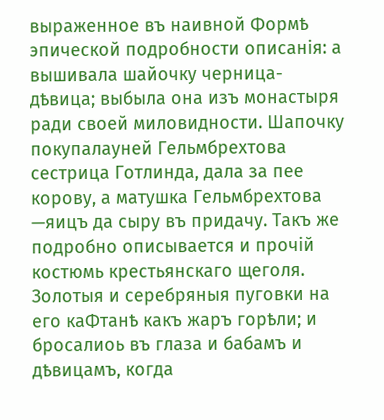выраженное въ наивной Формѣ эпической подробности описанія: а вышивала шайочку черница-дѣвица; выбыла она изъ монастыря ради своей миловидности. Шапочку покупалауней Гельмбрехтова сестрица Готлинда, дала за пее корову, а матушка Гельмбрехтова —яицъ да сыру въ придачу. Такъ же подробно описывается и прочій костюмь крестьянскаго щеголя. Золотыя и серебряныя пуговки на его каФтанѣ какъ жаръ горѣли; и бросалиоь въ глаза и бабамъ и дѣвицамъ, когда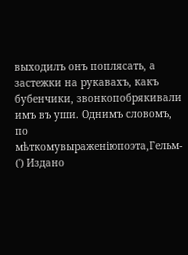выходилъ онъ поплясать, а застежки на рукавахъ, какъ бубенчики, звонкопобрякивали имъ въ уши. Однимъ словомъ, по мѣткомувыраженіюпоэта,Гельм- (') Издано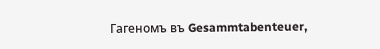Гагеномъ въ Gesammtabenteuer,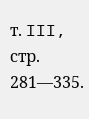т. III, стр. 281—335.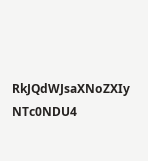RkJQdWJsaXNoZXIy NTc0NDU4